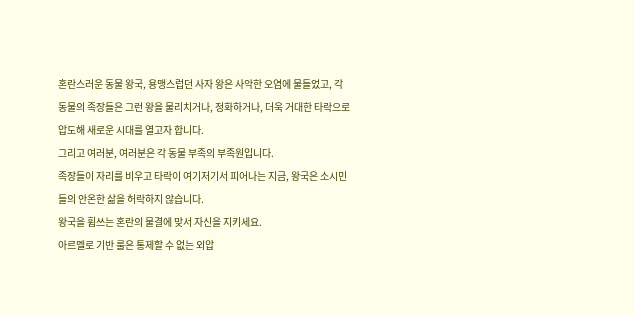혼란스러운 동물 왕국, 용맹스럽던 사자 왕은 사악한 오염에 물들었고, 각 동물의 족장들은 그런 왕을 물리치거나, 정화하거나, 더욱 거대한 타락으로 압도해 새로운 시대를 열고자 합니다.
그리고 여러분, 여러분은 각 동물 부족의 부족원입니다.
족장들이 자리를 비우고 타락이 여기저기서 피어나는 지금, 왕국은 소시민들의 안온한 삶을 허락하지 않습니다.
왕국을 휩쓰는 혼란의 물결에 맞서 자신을 지키세요.
아르멜로 기반 룰은 통제할 수 없는 외압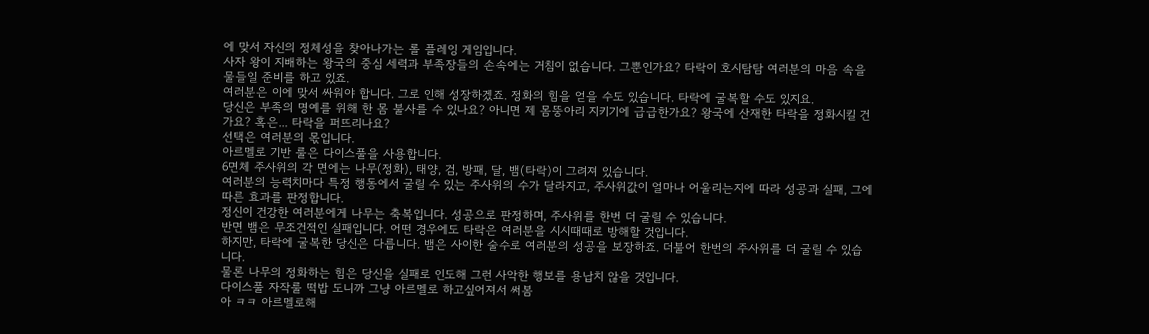에 맞서 자신의 정체성을 찾아나가는 롤 플레잉 게임입니다.
사자 왕이 지배하는 왕국의 중심 세력과 부족장들의 손속에는 거침이 없습니다. 그뿐인가요? 타락이 호시탐탐 여러분의 마음 속을 물들일 준비를 하고 있죠.
여러분은 이에 맞서 싸워야 합니다. 그로 인해 성장하겠죠. 정화의 힘을 얻을 수도 있습니다. 타락에 굴복할 수도 있지요.
당신은 부족의 명예를 위해 한 몸 불사를 수 있나요? 아니면 제 몸뚱아리 지키기에 급급한가요? 왕국에 산재한 타락을 정화시킬 건가요? 혹은... 타락을 퍼뜨리나요?
선택은 여러분의 몫입니다.
아르멜로 기반 룰은 다이스풀을 사용합니다.
6면체 주사위의 각 면에는 나무(정화), 태양, 검, 방패, 달, 뱀(타락)이 그려져 있습니다.
여러분의 능력치마다 특정 행동에서 굴릴 수 있는 주사위의 수가 달라지고, 주사위값이 얼마나 어울리는지에 따라 성공과 실패, 그에 따른 효과를 판정합니다.
정신이 건강한 여러분에게 나무는 축복입니다. 성공으로 판정하며, 주사위를 한번 더 굴릴 수 있습니다.
반면 뱀은 무조건적인 실패입니다. 어떤 경우에도 타락은 여러분을 시시때때로 방해할 것입니다.
하지만, 타락에 굴복한 당신은 다릅니다. 뱀은 사이한 술수로 여러분의 성공을 보장하죠. 더불어 한번의 주사위를 더 굴릴 수 있습니다.
물론 나무의 정화하는 힘은 당신을 실패로 인도해 그런 사악한 행보를 용납치 않을 것입니다.
다이스풀 자작룰 떡밥 도니까 그냥 아르멜로 하고싶어져서 써봄
아 ㅋㅋ 아르멜로해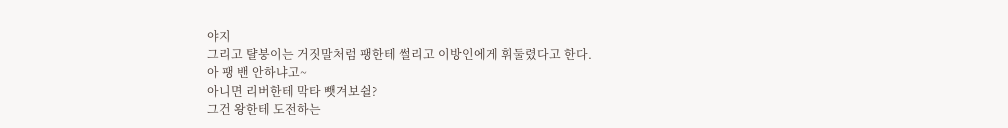야지
그리고 턀붕이는 거짓말처럼 팽한테 썰리고 이방인에게 휘둘렸다고 한다.
아 팽 밴 안하냐고~
아니면 리버한테 막타 뺏겨보쉴?
그건 왕한테 도전하는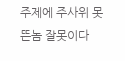주제에 주사위 못뜬놈 잘못이다